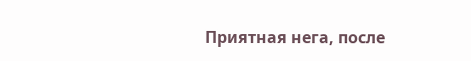Приятная нега, после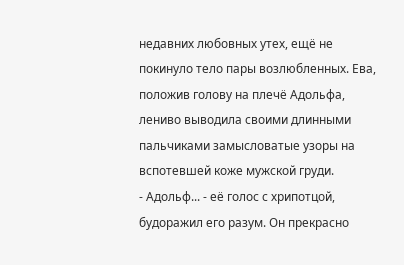недавних любовных утех, ещё не покинуло тело пары возлюбленных. Ева, положив голову на плечё Адольфа, лениво выводила своими длинными пальчиками замысловатые узоры на вспотевшей коже мужской груди.
- Адольф... - её голос с хрипотцой, будоражил его разум. Он прекрасно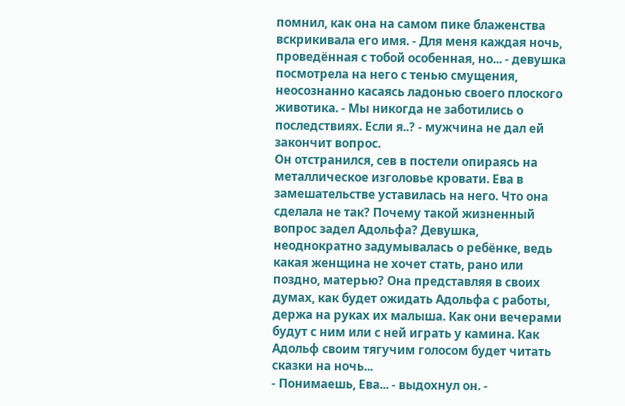помнил, как она на самом пике блаженства вскрикивала его имя. - Для меня каждая ночь, проведённая с тобой особенная, но... - девушка посмотрела на него с тенью смущения, неосознанно касаясь ладонью своего плоского животика. - Мы никогда не заботились о последствиях. Если я..? - мужчина не дал ей закончит вопрос.
Он отстранился, сев в постели опираясь на металлическое изголовье кровати. Ева в замешательстве уставилась на него. Что она сделала не так? Почему такой жизненный вопрос задел Адольфа? Девушка, неоднократно задумывалась о ребёнке, ведь какая женщина не хочет стать, рано или поздно, матерью? Она представляя в своих думах, как будет ожидать Адольфа с работы, держа на руках их малыша. Как они вечерами будут с ним или с ней играть у камина. Как Адольф своим тягучим голосом будет читать сказки на ночь...
- Понимаешь, Ева... - выдохнул он. -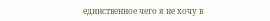единственное чего я не хочу в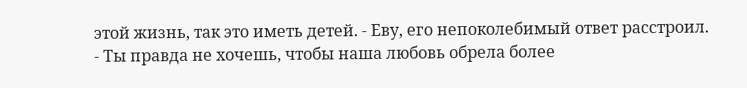этой жизнь, так это иметь детей. - Еву, его непоколебимый ответ расстроил.
- Ты правда не хочешь, чтобы наша любовь обрела более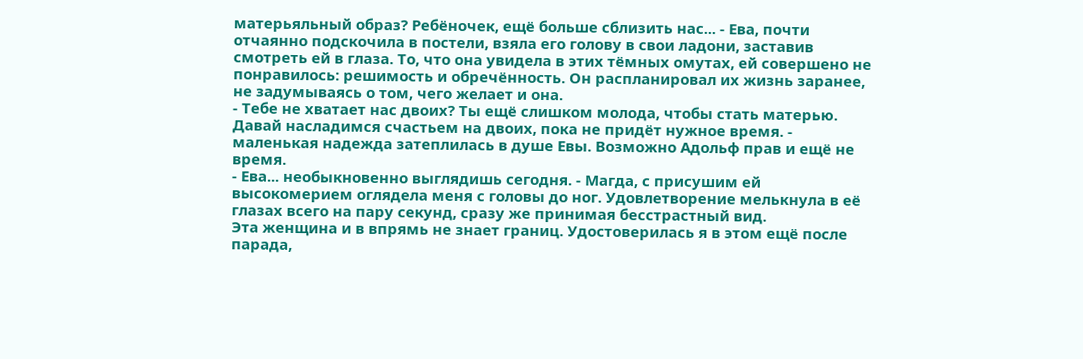матерьяльный образ? Ребёночек, ещё больше сблизить нас... - Ева, почти отчаянно подскочила в постели, взяла его голову в свои ладони, заставив смотреть ей в глаза. То, что она увидела в этих тёмных омутах, ей совершено не понравилось: решимость и обречённость. Он распланировал их жизнь заранее, не задумываясь о том, чего желает и она.
- Тебе не хватает нас двоих? Ты ещё слишком молода, чтобы стать матерью. Давай насладимся счастьем на двоих, пока не придёт нужное время. - маленькая надежда затеплилась в душе Евы. Возможно Адольф прав и ещё не время.
- Ева... необыкновенно выглядишь сегодня. - Магда, с присушим ей высокомерием оглядела меня с головы до ног. Удовлетворение мелькнула в её глазах всего на пару секунд, сразу же принимая бесстрастный вид.
Эта женщина и в впрямь не знает границ. Удостоверилась я в этом ещё после парада,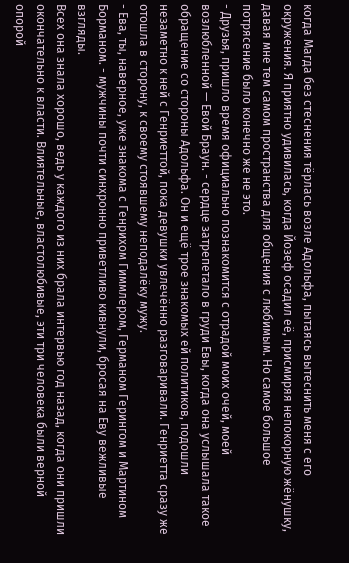когда Магда без стеснения тёрлась возле Адольфа, пытаясь вытеснить меня с его окружения. Я приятно удивилась, когда Йозеф осадил её, присмиряя непокорную жёнушку, давая мне тем самом пространства для общения с любимым. Но самое большое потрясение было конечно же не это.
- Друзья, пришло время официально познакомится с отрадой моих очей, моей возлюбленной — Евой Браун. - сердце затрепетало в груди Евы, когда она услышала такое обращение со стороны Адольфа. Он и ещё трое знакомых ей политиков, подошли незаметно к ней с Генриеттой, пока девушки увлечённо разговаривали. Генриетта сразу же отошла в сторону, к своему стоявшему неподалёку мужу.
- Ева, ты, наверное, уже знакома с Генрихом Гиммлером, Германом Герингом и Мартином Борманом. - мужчины почти синхронно приветливо кивнули, бросая на Еву вежливые взгляды.
Всех она знала хорошо, ведь у каждого из них брала интервью год назад, когда они пришли окончательно к власти. Влиятельные, властолюбивые, эти три человека были верной опорой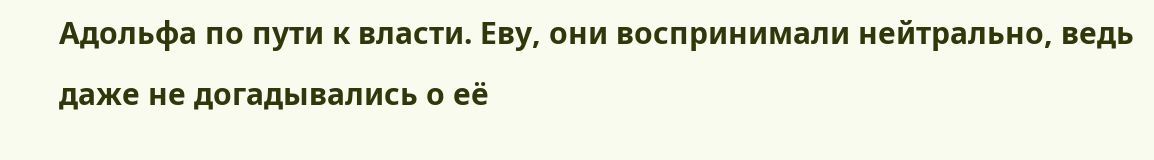Адольфа по пути к власти. Еву, они воспринимали нейтрально, ведь даже не догадывались о её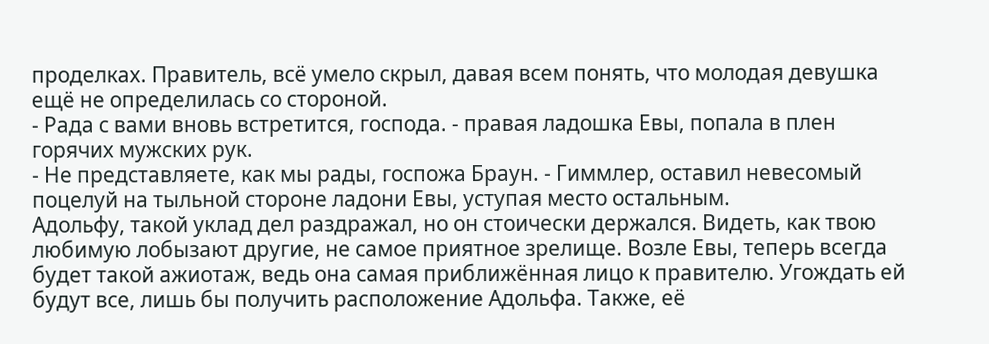проделках. Правитель, всё умело скрыл, давая всем понять, что молодая девушка ещё не определилась со стороной.
- Рада с вами вновь встретится, господа. - правая ладошка Евы, попала в плен горячих мужских рук.
- Не представляете, как мы рады, госпожа Браун. - Гиммлер, оставил невесомый поцелуй на тыльной стороне ладони Евы, уступая место остальным.
Адольфу, такой уклад дел раздражал, но он стоически держался. Видеть, как твою любимую лобызают другие, не самое приятное зрелище. Возле Евы, теперь всегда будет такой ажиотаж, ведь она самая приближённая лицо к правителю. Угождать ей будут все, лишь бы получить расположение Адольфа. Также, её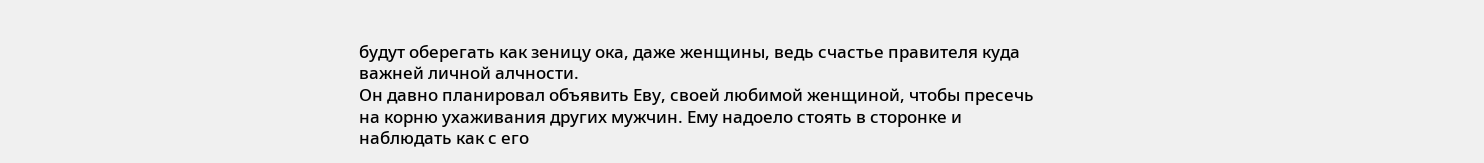будут оберегать как зеницу ока, даже женщины, ведь счастье правителя куда важней личной алчности.
Он давно планировал объявить Еву, своей любимой женщиной, чтобы пресечь на корню ухаживания других мужчин. Ему надоело стоять в сторонке и наблюдать как с его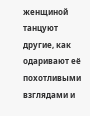женщиной танцуют другие, как одаривают её похотливыми взглядами и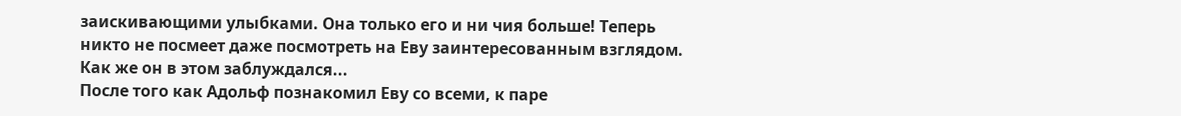заискивающими улыбками. Она только его и ни чия больше! Теперь никто не посмеет даже посмотреть на Еву заинтересованным взглядом. Как же он в этом заблуждался...
После того как Адольф познакомил Еву со всеми, к паре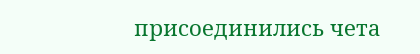присоединились чета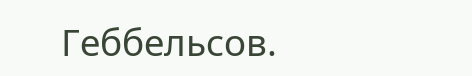Геббельсов.